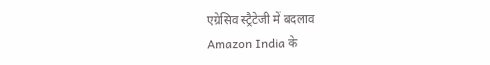एग्रेसिव स्ट्रैटेजी में बदलाव
Amazon India के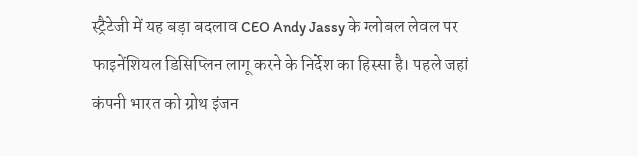स्ट्रैटेजी में यह बड़ा बदलाव CEO Andy Jassy के ग्लोबल लेवल पर फाइनेंशियल डिसिप्लिन लागू करने के निर्देश का हिस्सा है। पहले जहां कंपनी भारत को ग्रोथ इंजन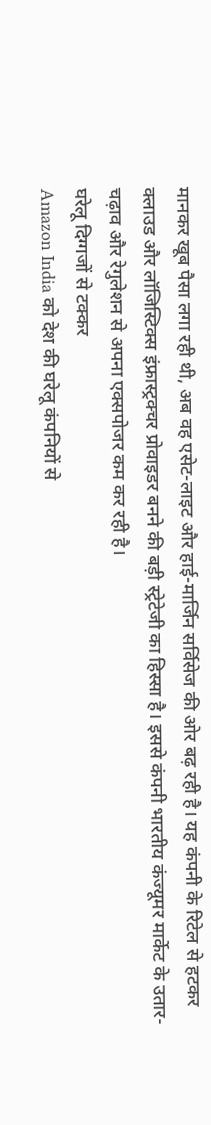मानकर खूब पैसा लगा रही थी, अब वह एसेट-लाइट और हाई-मार्जिन सर्विसेज की ओर बढ़ रही है। यह कंपनी के रिटेल से हटकर क्लाउड और लॉजिस्टिक्स इंफ्रास्ट्रक्चर प्रोवाइडर बनने की बड़ी स्ट्रेटेजी का हिस्सा है। इससे कंपनी भारतीय कंज्यूमर मार्केट के उतार-चढ़ाव और रेगुलेशन से अपना एक्सपोजर कम कर रही है।
घरेलू दिग्गजों से टक्कर
Amazon India को देश की घरेलू कंपनियों से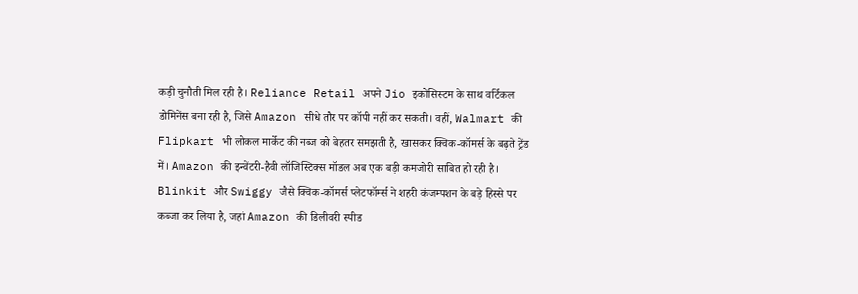कड़ी चुनौती मिल रही है। Reliance Retail अपने Jio इकोसिस्टम के साथ वर्टिकल डोमिनेंस बना रही है, जिसे Amazon सीधे तौर पर कॉपी नहीं कर सकती। वहीं, Walmart की Flipkart भी लोकल मार्केट की नब्ज को बेहतर समझती है, खासकर क्विक-कॉमर्स के बढ़ते ट्रेंड में। Amazon की इन्वेंटरी-हैवी लॉजिस्टिक्स मॉडल अब एक बड़ी कमजोरी साबित हो रही है। Blinkit और Swiggy जैसे क्विक-कॉमर्स प्लेटफॉर्म्स ने शहरी कंजम्पशन के बड़े हिस्से पर कब्जा कर लिया है, जहां Amazon की डिलीवरी स्पीड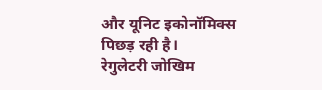और यूनिट इकोनॉमिक्स पिछड़ रही है।
रेगुलेटरी जोखिम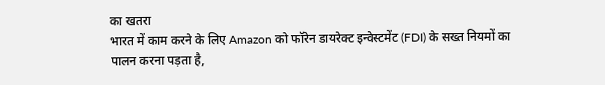का खतरा
भारत में काम करने के लिए Amazon को फॉरेन डायरेक्ट इन्वेस्टमेंट (FDI) के सख्त नियमों का पालन करना पड़ता है,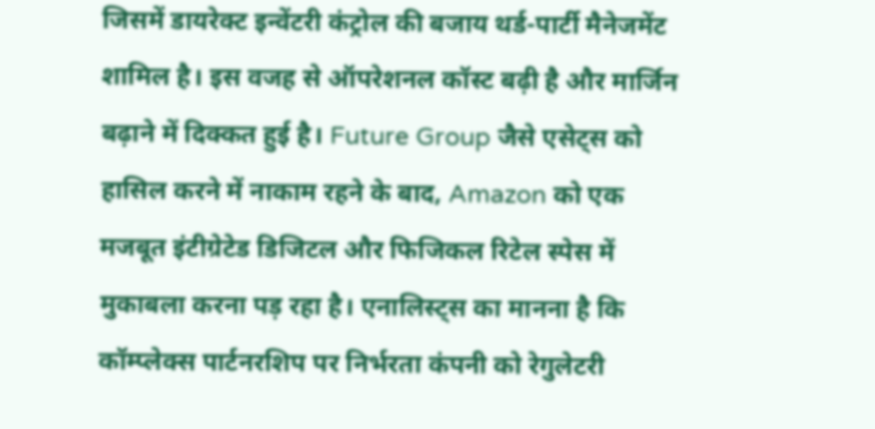जिसमें डायरेक्ट इन्वेंटरी कंट्रोल की बजाय थर्ड-पार्टी मैनेजमेंट शामिल है। इस वजह से ऑपरेशनल कॉस्ट बढ़ी है और मार्जिन बढ़ाने में दिक्कत हुई है। Future Group जैसे एसेट्स को हासिल करने में नाकाम रहने के बाद, Amazon को एक मजबूत इंटीग्रेटेड डिजिटल और फिजिकल रिटेल स्पेस में मुकाबला करना पड़ रहा है। एनालिस्ट्स का मानना है कि कॉम्प्लेक्स पार्टनरशिप पर निर्भरता कंपनी को रेगुलेटरी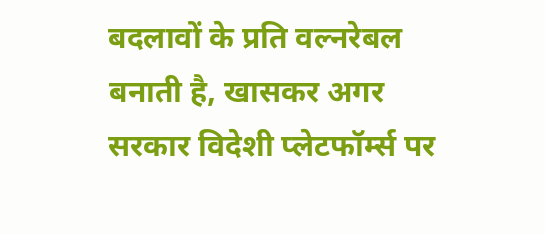बदलावों के प्रति वल्नरेबल बनाती है, खासकर अगर सरकार विदेशी प्लेटफॉर्म्स पर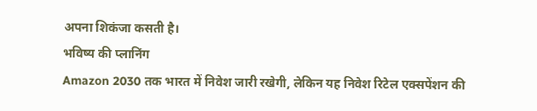अपना शिकंजा कसती है।
भविष्य की प्लानिंग
Amazon 2030 तक भारत में निवेश जारी रखेगी, लेकिन यह निवेश रिटेल एक्सपेंशन की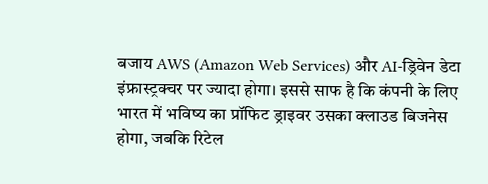बजाय AWS (Amazon Web Services) और AI-ड्रिवेन डेटा इंफ्रास्ट्रक्चर पर ज्यादा होगा। इससे साफ है कि कंपनी के लिए भारत में भविष्य का प्रॉफिट ड्राइवर उसका क्लाउड बिजनेस होगा, जबकि रिटेल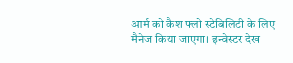आर्म को कैश फ्लो स्टेबिलिटी के लिए मैनेज किया जाएगा। इन्वेस्टर देख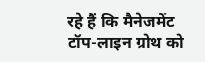रहे हैं कि मैनेजमेंट टॉप-लाइन ग्रोथ को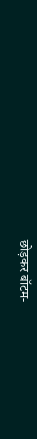छोड़कर बॉटम-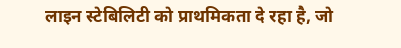लाइन स्टेबिलिटी को प्राथमिकता दे रहा है, जो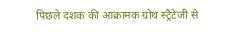पिछले दशक की आक्रामक ग्रोथ स्ट्रैटेजी से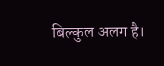बिल्कुल अलग है।